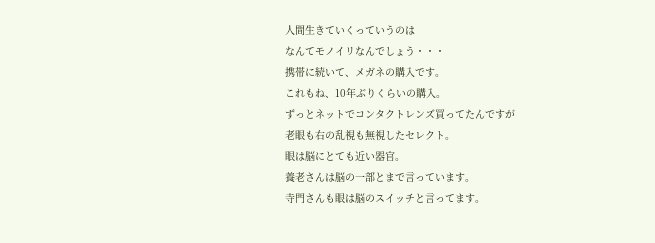人間生きていくっていうのは
なんてモノイリなんでしょう・・・
携帯に続いて、メガネの購入です。
これもね、10年ぶりくらいの購入。
ずっとネットでコンタクトレンズ買ってたんですが
老眼も右の乱視も無視したセレクト。
眼は脳にとても近い器官。
養老さんは脳の一部とまで言っています。
寺門さんも眼は脳のスイッチと言ってます。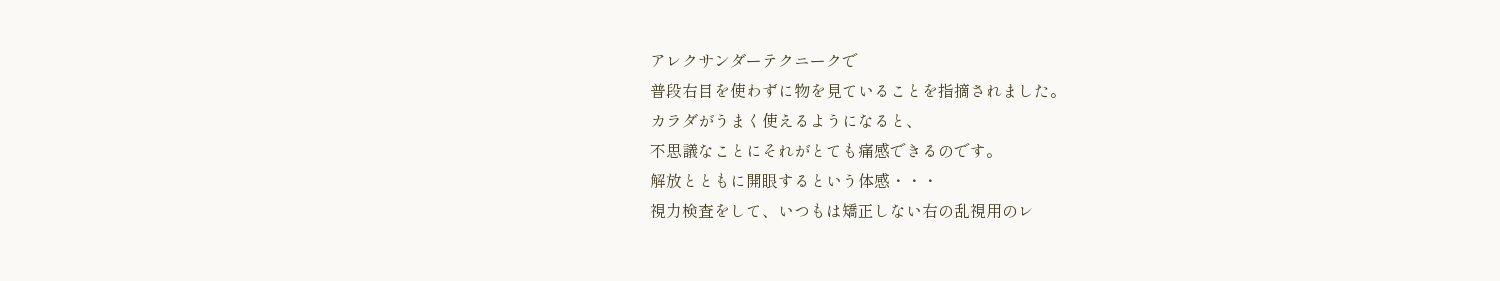アレクサンダーテクニークで
普段右目を使わずに物を見ていることを指摘されました。
カラダがうまく使えるようになると、
不思議なことにそれがとても痛感できるのです。
解放とともに開眼するという体感・・・
視力検査をして、いつもは矯正しない右の乱視用のレ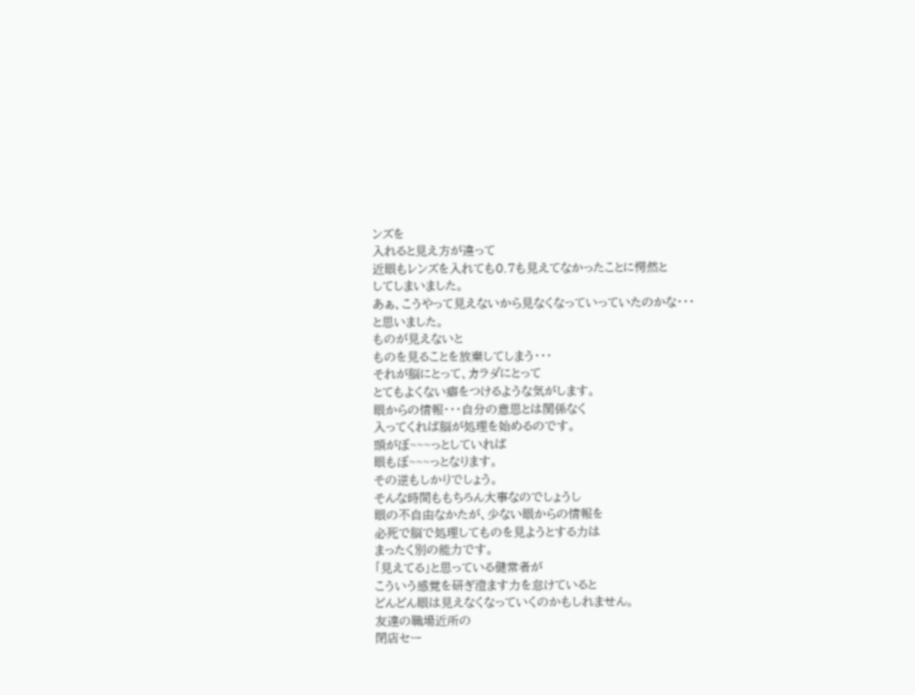ンズを
入れると見え方が違って
近眼もレンズを入れても0.7も見えてなかったことに愕然と
してしまいました。
あぁ、こうやって見えないから見なくなっていっていたのかな・・・
と思いました。
ものが見えないと
ものを見ることを放棄してしまう・・・
それが脳にとって、カラダにとって
とてもよくない癖をつけるような気がします。
眼からの情報・・・自分の意思とは関係なく
入ってくれば脳が処理を始めるのです。
頭がぼ~~~っとしていれば
眼もぼ~~~っとなります。
その逆もしかりでしょう。
そんな時間ももちろん大事なのでしょうし
眼の不自由なかたが、少ない眼からの情報を
必死で脳で処理してものを見ようとする力は
まったく別の能力です。
「見えてる」と思っている健常者が
こういう感覚を研ぎ澄ます力を怠けていると
どんどん眼は見えなくなっていくのかもしれません。
友達の職場近所の
閉店セー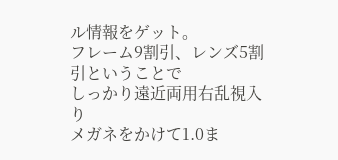ル情報をゲット。
フレーム9割引、レンズ5割引ということで
しっかり遠近両用右乱視入り
メガネをかけて1.0ま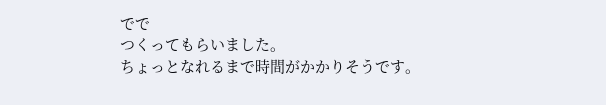でで
つくってもらいました。
ちょっとなれるまで時間がかかりそうです。